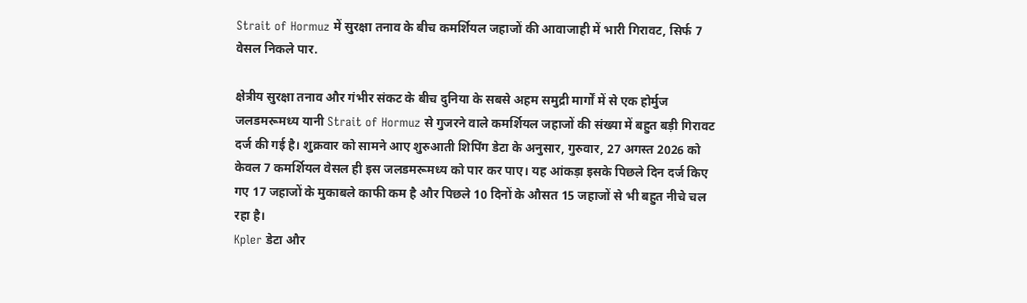Strait of Hormuz में सुरक्षा तनाव के बीच कमर्शियल जहाजों की आवाजाही में भारी गिरावट, सिर्फ 7 वेसल निकले पार.

क्षेत्रीय सुरक्षा तनाव और गंभीर संकट के बीच दुनिया के सबसे अहम समुद्री मार्गों में से एक होर्मुज जलडमरूमध्य यानी Strait of Hormuz से गुजरने वाले कमर्शियल जहाजों की संख्या में बहुत बड़ी गिरावट दर्ज की गई है। शुक्रवार को सामने आए शुरुआती शिपिंग डेटा के अनुसार, गुरुवार, 27 अगस्त 2026 को केवल 7 कमर्शियल वेसल ही इस जलडमरूमध्य को पार कर पाए। यह आंकड़ा इसके पिछले दिन दर्ज किए गए 17 जहाजों के मुकाबले काफी कम है और पिछले 10 दिनों के औसत 15 जहाजों से भी बहुत नीचे चल रहा है।
Kpler डेटा और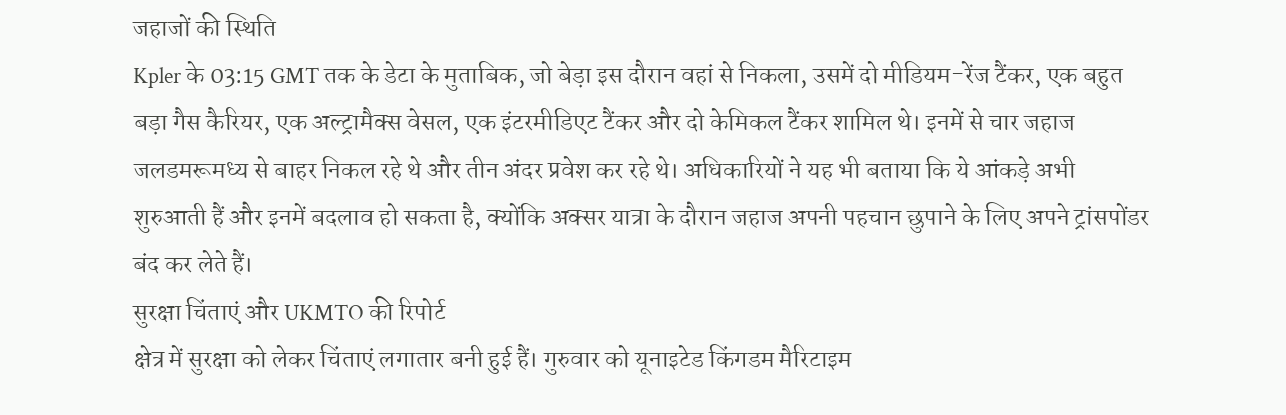जहाजों की स्थिति
Kpler के 03:15 GMT तक के डेटा के मुताबिक, जो बेड़ा इस दौरान वहां से निकला, उसमें दो मीडियम-रेंज टैंकर, एक बहुत बड़ा गैस कैरियर, एक अल्ट्रामैक्स वेसल, एक इंटरमीडिएट टैंकर और दो केमिकल टैंकर शामिल थे। इनमें से चार जहाज जलडमरूमध्य से बाहर निकल रहे थे और तीन अंदर प्रवेश कर रहे थे। अधिकारियों ने यह भी बताया कि ये आंकड़े अभी शुरुआती हैं और इनमें बदलाव हो सकता है, क्योंकि अक्सर यात्रा के दौरान जहाज अपनी पहचान छुपाने के लिए अपने ट्रांसपोंडर बंद कर लेते हैं।
सुरक्षा चिंताएं और UKMTO की रिपोर्ट
क्षेत्र में सुरक्षा को लेकर चिंताएं लगातार बनी हुई हैं। गुरुवार को यूनाइटेड किंगडम मैरिटाइम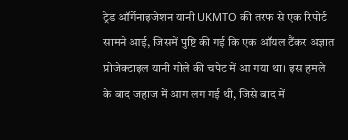ट्रेड ऑर्गेनाइजेशन यानी UKMTO की तरफ से एक रिपोर्ट सामने आई, जिसमें पुष्टि की गई कि एक ऑयल टैंकर अज्ञात प्रोजेक्टाइल यानी गोले की चपेट में आ गया था। इस हमले के बाद जहाज में आग लग गई थी, जिसे बाद में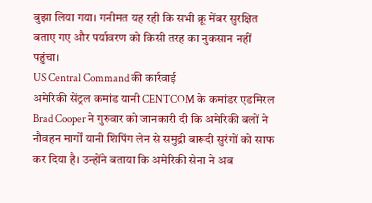बुझा लिया गया। गनीमत यह रही कि सभी क्रू मेंबर सुरक्षित बताए गए और पर्यावरण को किसी तरह का नुकसान नहीं पहुंचा।
US Central Command की कार्रवाई
अमेरिकी सेंट्रल कमांड यानी CENTCOM के कमांडर एडमिरल Brad Cooper ने गुरुवार को जानकारी दी कि अमेरिकी बलों ने नौवहन मार्गों यानी शिपिंग लेन से समुद्री बारूदी सुरंगों को साफ कर दिया है। उन्होंने बताया कि अमेरिकी सेना ने अब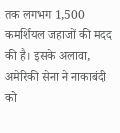तक लगभग 1,500 कमर्शियल जहाजों की मदद की है। इसके अलावा, अमेरिकी सेना ने नाकाबंदी को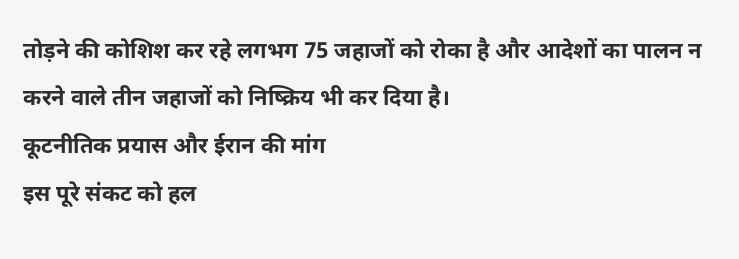तोड़ने की कोशिश कर रहे लगभग 75 जहाजों को रोका है और आदेशों का पालन न करने वाले तीन जहाजों को निष्क्रिय भी कर दिया है।
कूटनीतिक प्रयास और ईरान की मांग
इस पूरे संकट को हल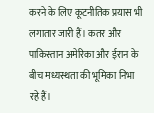करने के लिए कूटनीतिक प्रयास भी लगातार जारी हैं। कतर और पाकिस्तान अमेरिका और ईरान के बीच मध्यस्थता की भूमिका निभा रहे हैं।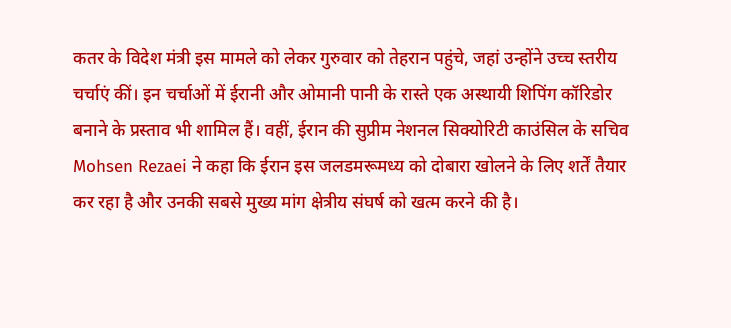कतर के विदेश मंत्री इस मामले को लेकर गुरुवार को तेहरान पहुंचे, जहां उन्होंने उच्च स्तरीय चर्चाएं कीं। इन चर्चाओं में ईरानी और ओमानी पानी के रास्ते एक अस्थायी शिपिंग कॉरिडोर बनाने के प्रस्ताव भी शामिल हैं। वहीं, ईरान की सुप्रीम नेशनल सिक्योरिटी काउंसिल के सचिव Mohsen Rezaei ने कहा कि ईरान इस जलडमरूमध्य को दोबारा खोलने के लिए शर्तें तैयार कर रहा है और उनकी सबसे मुख्य मांग क्षेत्रीय संघर्ष को खत्म करने की है।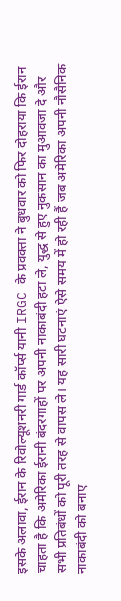इसके अलावा, ईरान के रिवोल्यूशनरी गार्ड कॉर्प्स यानी IRGC के प्रवक्ता ने बुधवार को फिर दोहराया कि ईरान चाहता है कि अमेरिका ईरानी बंदरगाहों पर अपनी नाकाबंदी हटा ले, युद्ध से हुए नुकसान का मुआवजा दे और सभी प्रतिबंधों को पूरी तरह से वापस ले। यह सारी घटनाएं ऐसे समय में हो रही हैं जब अमेरिका अपनी नौसैनिक नाकाबंदी को बनाए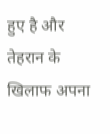हुए है और तेहरान के खिलाफ अपना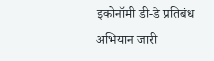इकोनॉमी डी-डे प्रतिबंध अभियान जारी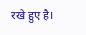रखे हुए है।